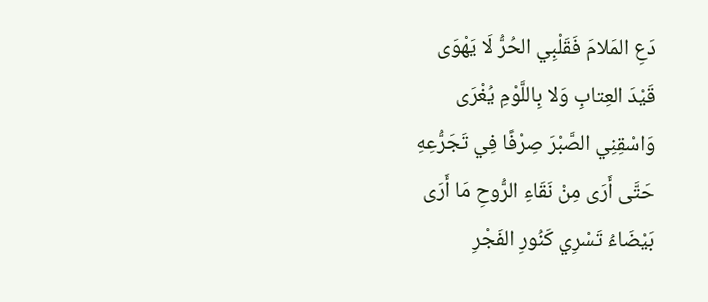دَعِ المَلامَ فَقَلْبِي الحُرُّ لَا يَهْوَى
قَيْدَ العِتابِ وَلا بِاللَّوْمِ يُغْرَى
وَاسْقِنِي الصَّبْرَ صِرْفًا فِي تَجَرُّعِهِ
حَتَّى أَرَى مِنْ نَقَاءِ الرُّوحِ مَا أَرَى
بَيْضَاءُ تَسْرِي كَنُورِ الفَجْرِ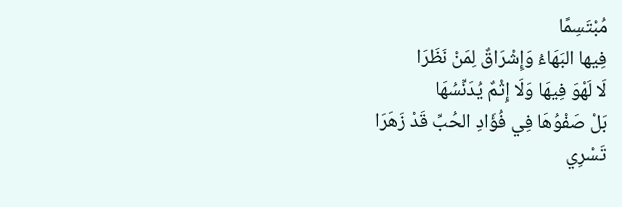مُبْتَسِمًا
فِيها البَهَاءُ وَإِشْرَاقٌ لِمَنْ نَظَرَا
لَا لَهْوَ فِيهَا وَلَا إِثْمٌ يُدَنِّسُهَا
بَلْ صَفْوُهَا فِي فُؤَادِ الحُبِّ قَدْ زَهَرَا
تَسْرِي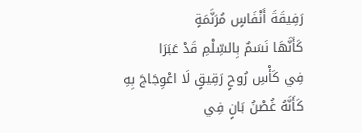رَفِيقَةَ أَنْفَاسٍ مُرَنَّمَةٍ
كَأَنَّهَا نَسَمٌ بِالسِّلْمِ قَدْ عَبَرَا
فِي كَأْسِ رُوحٍ رَقِيقٍ لَا اعْوِجَاجَ بِهِ
كَأَنَّهُ غُصْنُ بَانٍ فِي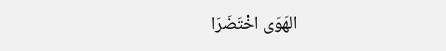الهَوَى اخْتَضَرَا